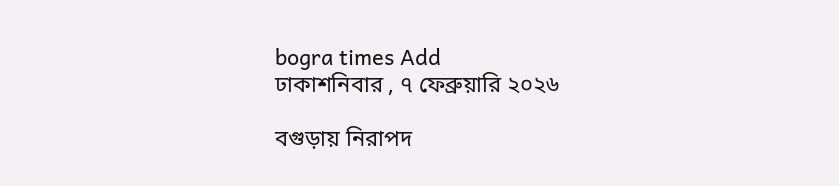bogra times Add
ঢাকাশনিবার , ৭ ফেব্রুয়ারি ২০২৬

বগুড়ায় নিরাপদ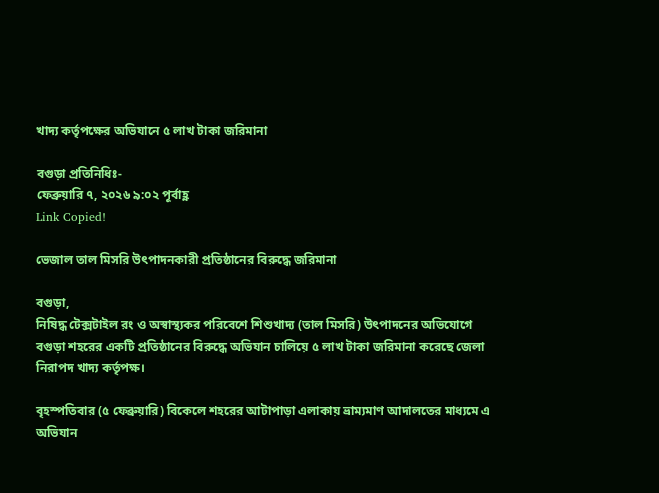খাদ্য কর্তৃপক্ষের অভিযানে ৫ লাখ টাকা জরিমানা

বগুড়া প্রতিনিধিঃ-
ফেব্রুয়ারি ৭, ২০২৬ ৯:০২ পূর্বাহ্ণ
Link Copied!

ভেজাল তাল মিসরি উৎপাদনকারী প্রতিষ্ঠানের বিরুদ্ধে জরিমানা

বগুড়া,
নিষিদ্ধ টেক্সটাইল রং ও অস্বাস্থ্যকর পরিবেশে শিশুখাদ্য (তাল মিসরি) উৎপাদনের অভিযোগে বগুড়া শহরের একটি প্রতিষ্ঠানের বিরুদ্ধে অভিযান চালিয়ে ৫ লাখ টাকা জরিমানা করেছে জেলা নিরাপদ খাদ্য কর্তৃপক্ষ।

বৃহস্পতিবার (৫ ফেব্রুয়ারি) বিকেলে শহরের আটাপাড়া এলাকায় ভ্রাম্যমাণ আদালতের মাধ্যমে এ অভিযান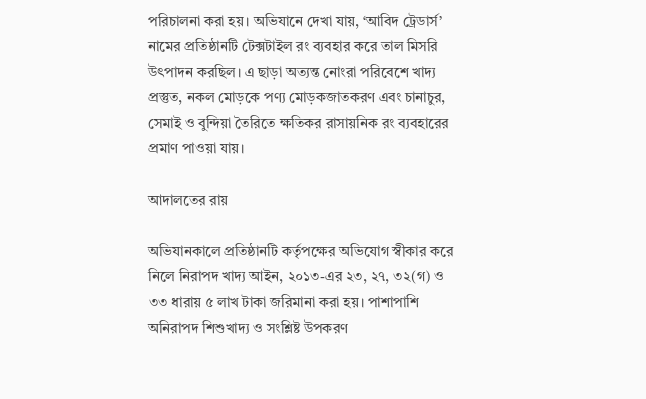পরিচালনা করা হয়। অভিযানে দেখা যায়, ‘আবিদ ট্রেডার্স’ নামের প্রতিষ্ঠানটি টেক্সটাইল রং ব্যবহার করে তাল মিসরি উৎপাদন করছিল। এ ছাড়া অত্যন্ত নোংরা পরিবেশে খাদ্য প্রস্তুত, নকল মোড়কে পণ্য মোড়কজাতকরণ এবং চানাচুর, সেমাই ও বুন্দিয়া তৈরিতে ক্ষতিকর রাসায়নিক রং ব্যবহারের প্রমাণ পাওয়া যায়।

আদালতের রায়

অভিযানকালে প্রতিষ্ঠানটি কর্তৃপক্ষের অভিযোগ স্বীকার করে নিলে নিরাপদ খাদ্য আইন, ২০১৩-এর ২৩, ২৭, ৩২(গ) ও ৩৩ ধারায় ৫ লাখ টাকা জরিমানা করা হয়। পাশাপাশি অনিরাপদ শিশুখাদ্য ও সংশ্লিষ্ট উপকরণ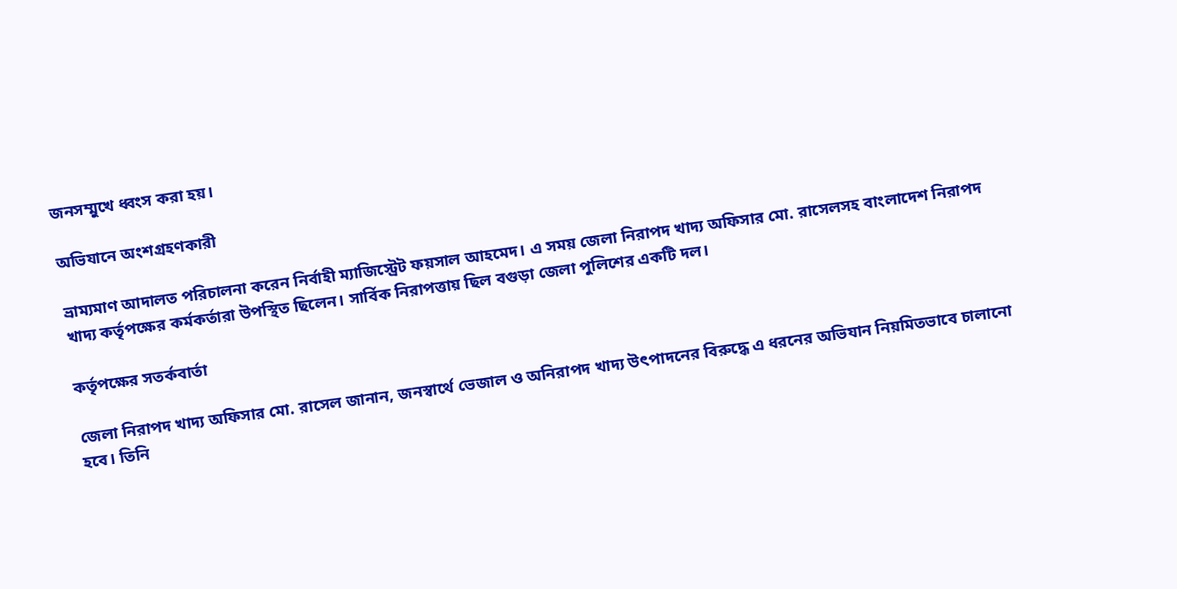জনসম্মুখে ধ্বংস করা হয়।

অভিযানে অংশগ্রহণকারী

ভ্রাম্যমাণ আদালত পরিচালনা করেন নির্বাহী ম্যাজিস্ট্রেট ফয়সাল আহমেদ। এ সময় জেলা নিরাপদ খাদ্য অফিসার মো. রাসেলসহ বাংলাদেশ নিরাপদ খাদ্য কর্তৃপক্ষের কর্মকর্তারা উপস্থিত ছিলেন। সার্বিক নিরাপত্তায় ছিল বগুড়া জেলা পুলিশের একটি দল।

কর্তৃপক্ষের সতর্কবার্তা

জেলা নিরাপদ খাদ্য অফিসার মো. রাসেল জানান, জনস্বার্থে ভেজাল ও অনিরাপদ খাদ্য উৎপাদনের বিরুদ্ধে এ ধরনের অভিযান নিয়মিতভাবে চালানো হবে। তিনি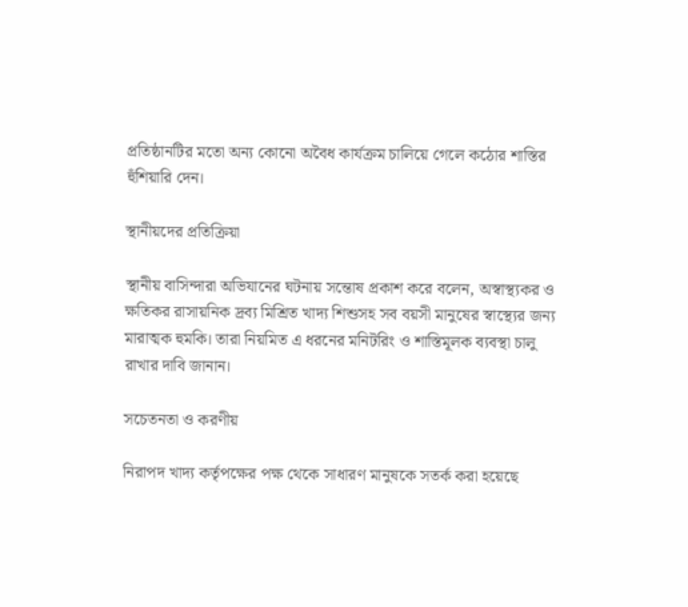প্রতিষ্ঠানটির মতো অন্য কোনো অবৈধ কার্যক্রম চালিয়ে গেলে কঠোর শাস্তির হুঁশিয়ারি দেন।

স্থানীয়দের প্রতিক্রিয়া

স্থানীয় বাসিন্দারা অভিযানের ঘটনায় সন্তোষ প্রকাশ করে বলেন, অস্বাস্থ্যকর ও ক্ষতিকর রাসায়নিক দ্রব্য মিশ্রিত খাদ্য শিশুসহ সব বয়সী মানুষের স্বাস্থ্যের জন্য মারাত্মক হুমকি। তারা নিয়মিত এ ধরনের মনিটরিং ও শাস্তিমূলক ব্যবস্থা চালু রাখার দাবি জানান।

সচেতনতা ও করণীয়

নিরাপদ খাদ্য কর্তৃপক্ষের পক্ষ থেকে সাধারণ মানুষকে সতর্ক করা হয়েছে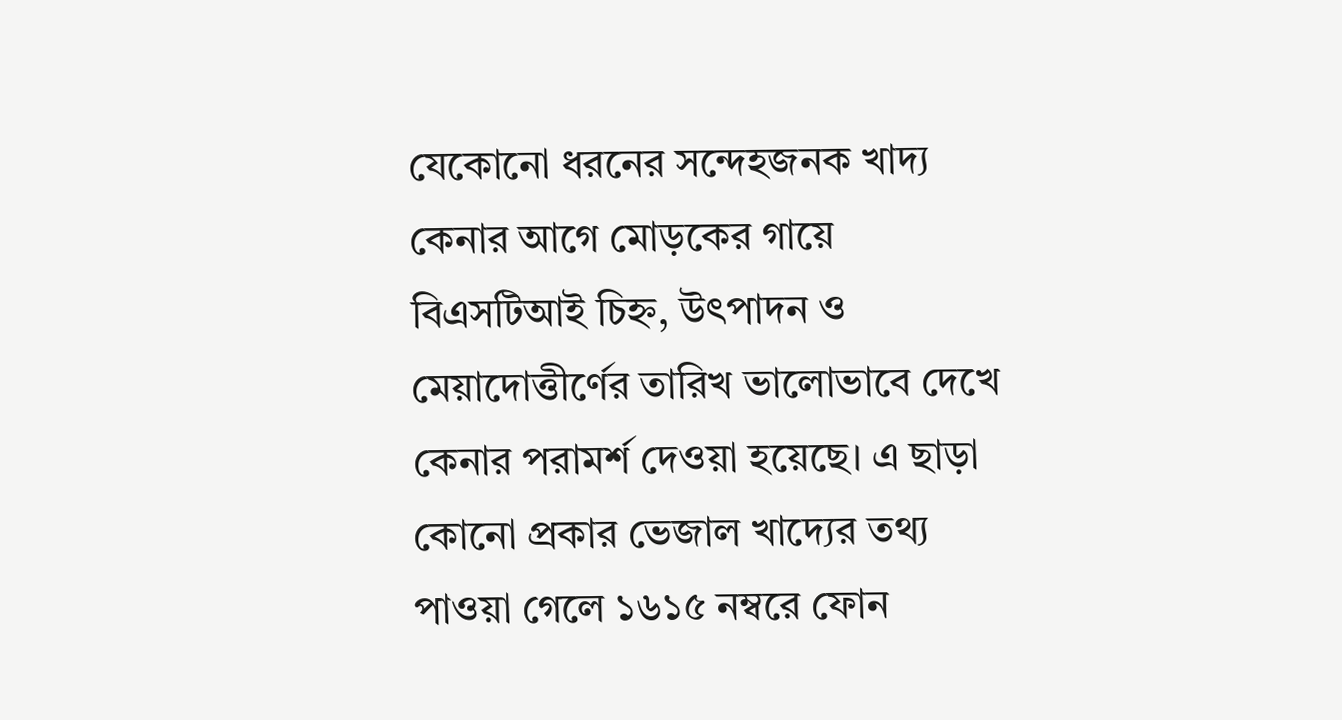যেকোনো ধরনের সন্দেহজনক খাদ্য কেনার আগে মোড়কের গায়ে বিএসটিআই চিহ্ন, উৎপাদন ও মেয়াদোত্তীর্ণের তারিখ ভালোভাবে দেখে কেনার পরামর্শ দেওয়া হয়েছে। এ ছাড়া কোনো প্রকার ভেজাল খাদ্যের তথ্য পাওয়া গেলে ১৬১৫ নম্বরে ফোন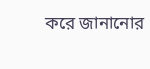করে জানানোর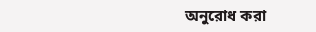অনুরোধ করা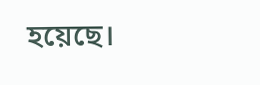হয়েছে।